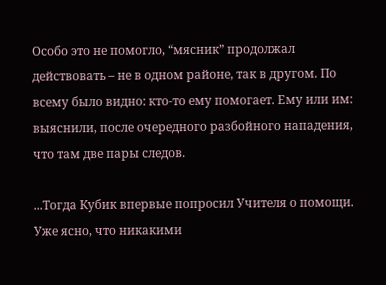Особо это не помогло, “мясник” продолжал действовать – не в одном районе, так в другом. По всему было видно: кто-то ему помогает. Ему или им: выяснили, после очередного разбойного нападения, что там две пары следов.

...Тогда Кубик впервые попросил Учителя о помощи. Уже ясно, что никакими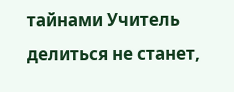тайнами Учитель делиться не станет,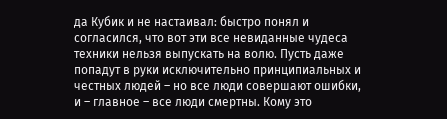да Кубик и не настаивал: быстро понял и согласился, что вот эти все невиданные чудеса техники нельзя выпускать на волю. Пусть даже попадут в руки исключительно принципиальных и честных людей – но все люди совершают ошибки, и – главное – все люди смертны. Кому это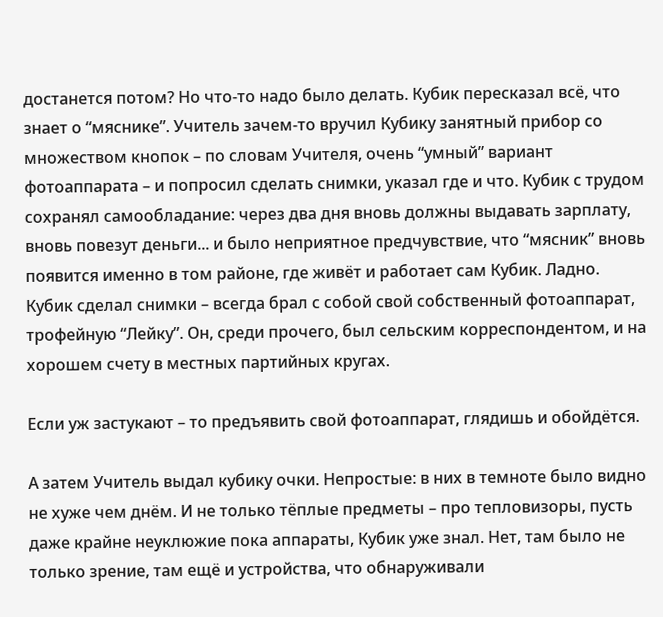достанется потом? Но что-то надо было делать. Кубик пересказал всё, что знает о “мяснике”. Учитель зачем-то вручил Кубику занятный прибор со множеством кнопок – по словам Учителя, очень “умный” вариант фотоаппарата – и попросил сделать снимки, указал где и что. Кубик с трудом сохранял самообладание: через два дня вновь должны выдавать зарплату, вновь повезут деньги... и было неприятное предчувствие, что “мясник” вновь появится именно в том районе, где живёт и работает сам Кубик. Ладно. Кубик сделал снимки – всегда брал с собой свой собственный фотоаппарат, трофейную “Лейку”. Он, среди прочего, был сельским корреспондентом, и на хорошем счету в местных партийных кругах.

Если уж застукают – то предъявить свой фотоаппарат, глядишь и обойдётся.

А затем Учитель выдал кубику очки. Непростые: в них в темноте было видно не хуже чем днём. И не только тёплые предметы – про тепловизоры, пусть даже крайне неуклюжие пока аппараты, Кубик уже знал. Нет, там было не только зрение, там ещё и устройства, что обнаруживали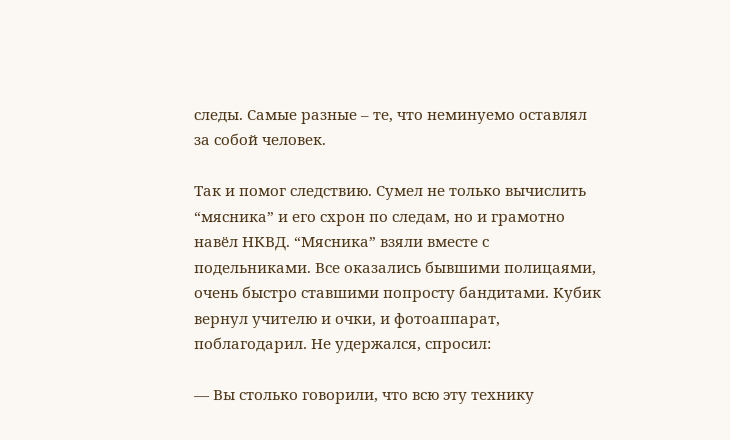следы. Самые разные – те, что неминуемо оставлял за собой человек.

Так и помог следствию. Сумел не только вычислить “мясника” и его схрон по следам, но и грамотно навёл НКВД. “Мясника” взяли вместе с подельниками. Все оказались бывшими полицаями, очень быстро ставшими попросту бандитами. Кубик вернул учителю и очки, и фотоаппарат, поблагодарил. Не удержался, спросил:

— Вы столько говорили, что всю эту технику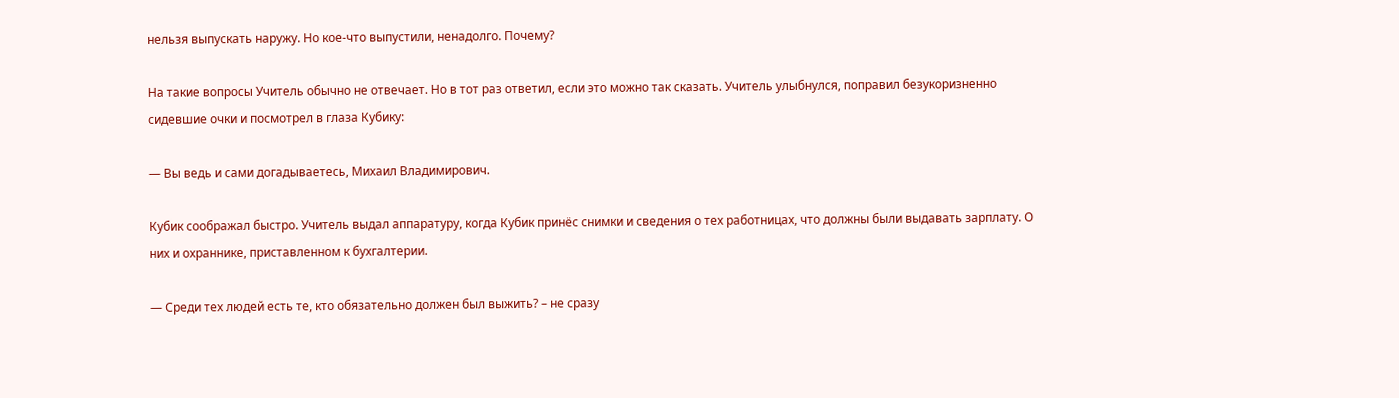нельзя выпускать наружу. Но кое-что выпустили, ненадолго. Почему?

На такие вопросы Учитель обычно не отвечает. Но в тот раз ответил, если это можно так сказать. Учитель улыбнулся, поправил безукоризненно сидевшие очки и посмотрел в глаза Кубику:

— Вы ведь и сами догадываетесь, Михаил Владимирович.

Кубик соображал быстро. Учитель выдал аппаратуру, когда Кубик принёс снимки и сведения о тех работницах, что должны были выдавать зарплату. О них и охраннике, приставленном к бухгалтерии.

— Среди тех людей есть те, кто обязательно должен был выжить? – не сразу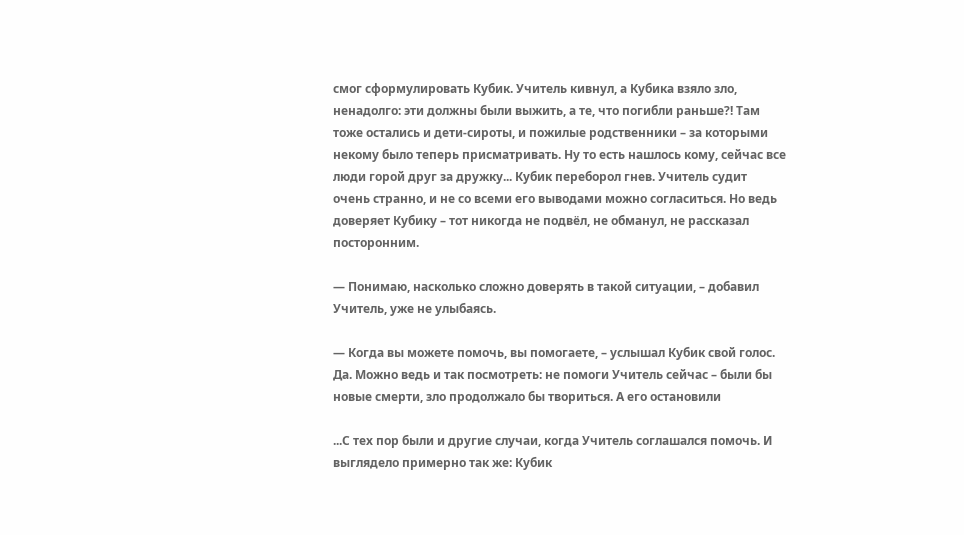смог сформулировать Кубик. Учитель кивнул, а Кубика взяло зло, ненадолго: эти должны были выжить, а те, что погибли раньше?! Там тоже остались и дети-сироты, и пожилые родственники – за которыми некому было теперь присматривать. Ну то есть нашлось кому, сейчас все люди горой друг за дружку... Кубик переборол гнев. Учитель судит очень странно, и не со всеми его выводами можно согласиться. Но ведь доверяет Кубику – тот никогда не подвёл, не обманул, не рассказал посторонним.

— Понимаю, насколько сложно доверять в такой ситуации, – добавил Учитель, уже не улыбаясь.

— Когда вы можете помочь, вы помогаете, – услышал Кубик свой голос. Да. Можно ведь и так посмотреть: не помоги Учитель сейчас – были бы новые смерти, зло продолжало бы твориться. А его остановили

...С тех пор были и другие случаи, когда Учитель соглашался помочь. И выглядело примерно так же: Кубик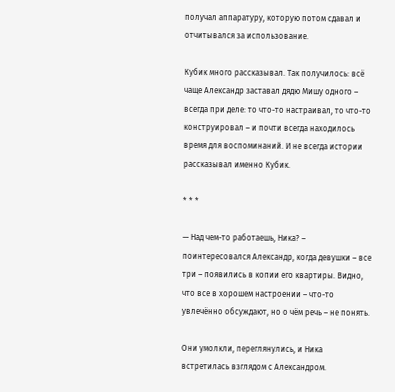получал аппаратуру, которую потом сдавал и отчитывался за использование.

Кубик много рассказывал. Так получилось: всё чаще Александр заставал дядю Мишу одного – всегда при деле: то что-то настраивал, то что-то конструировал – и почти всегда находилось время для воспоминаний. И не всегда истории рассказывал именно Кубик.

* * *

— Над чем-то работаешь, Ника? – поинтересовался Александр, когда девушки – все три – появились в копии его квартиры. Видно, что все в хорошем настроении – что-то увлечённо обсуждают, но о чём речь – не понять.

Они умолкли, переглянулись, и Ника встретилась взглядом с Александром.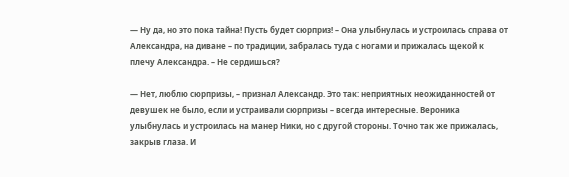— Ну да, но это пока тайна! Пусть будет сюрприз! – Она улыбнулась и устроилась справа от Александра, на диване – по традиции, забралась туда с ногами и прижалась щекой к плечу Александра. – Не сердишься?

— Нет, люблю сюрпризы, – признал Александр. Это так: неприятных неожиданностей от девушек не было, если и устраивали сюрпризы – всегда интересные. Вероника улыбнулась и устроилась на манер Ники, но с другой стороны. Точно так же прижалась, закрыв глаза. И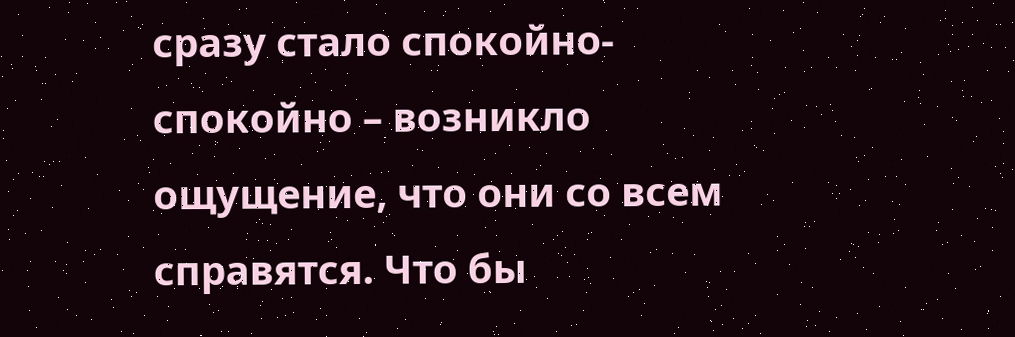сразу стало спокойно-спокойно – возникло ощущение, что они со всем справятся. Что бы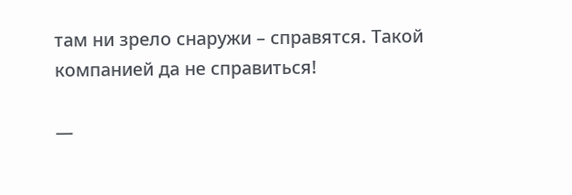там ни зрело снаружи – справятся. Такой компанией да не справиться!

—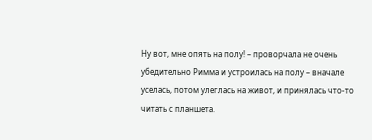Ну вот, мне опять на полу! – проворчала не очень убедительно Римма и устроилась на полу – вначале уселась, потом улеглась на живот, и принялась что-то читать с планшета.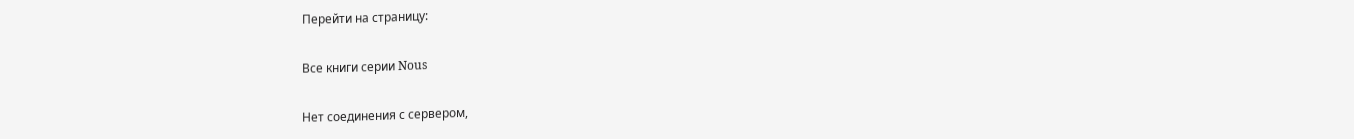Перейти на страницу:

Все книги серии Nous

Нет соединения с сервером,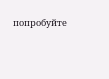попробуйте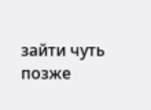зайти чуть позже